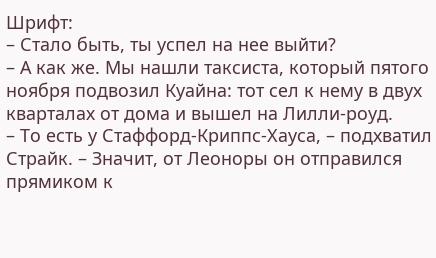Шрифт:
– Стало быть, ты успел на нее выйти?
– А как же. Мы нашли таксиста, который пятого ноября подвозил Куайна: тот сел к нему в двух кварталах от дома и вышел на Лилли-роуд.
– То есть у Стаффорд-Криппс-Хауса, – подхватил Страйк. – Значит, от Леоноры он отправился прямиком к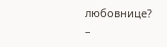любовнице?
–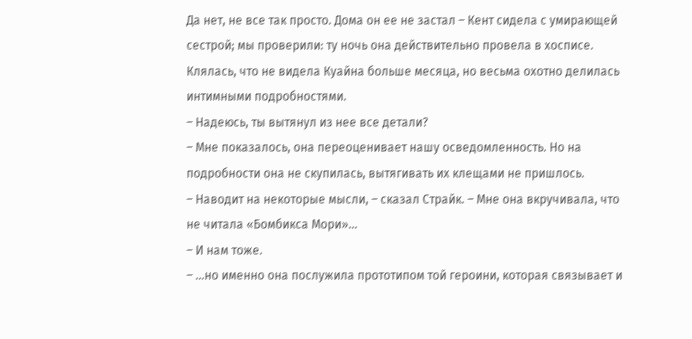Да нет, не все так просто. Дома он ее не застал – Кент сидела с умирающей сестрой; мы проверили: ту ночь она действительно провела в хосписе. Клялась, что не видела Куайна больше месяца, но весьма охотно делилась интимными подробностями.
– Надеюсь, ты вытянул из нее все детали?
– Мне показалось, она переоценивает нашу осведомленность. Но на подробности она не скупилась, вытягивать их клещами не пришлось.
– Наводит на некоторые мысли, – сказал Страйк. – Мне она вкручивала, что не читала «Бомбикса Мори»…
– И нам тоже.
– …но именно она послужила прототипом той героини, которая связывает и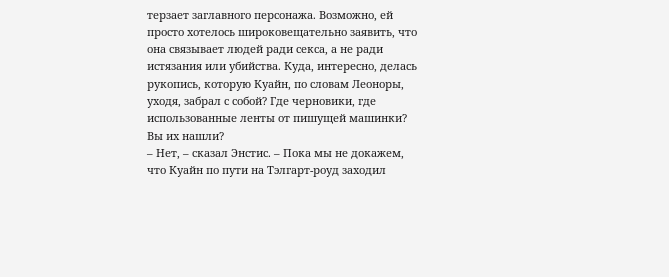терзает заглавного персонажа. Возможно, ей просто хотелось широковещательно заявить, что она связывает людей ради секса, а не ради истязания или убийства. Куда, интересно, делась рукопись, которую Куайн, по словам Леоноры, уходя, забрал с собой? Где черновики, где использованные ленты от пишущей машинки? Вы их нашли?
– Нет, – сказал Энстис. – Пока мы не докажем, что Куайн по пути на Тэлгарт-роуд заходил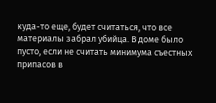куда-то еще, будет считаться, что все материалы забрал убийца. В доме было пусто, если не считать минимума съестных припасов в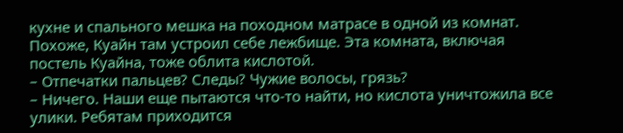кухне и спального мешка на походном матрасе в одной из комнат. Похоже, Куайн там устроил себе лежбище. Эта комната, включая постель Куайна, тоже облита кислотой.
– Отпечатки пальцев? Следы? Чужие волосы, грязь?
– Ничего. Наши еще пытаются что-то найти, но кислота уничтожила все улики. Ребятам приходится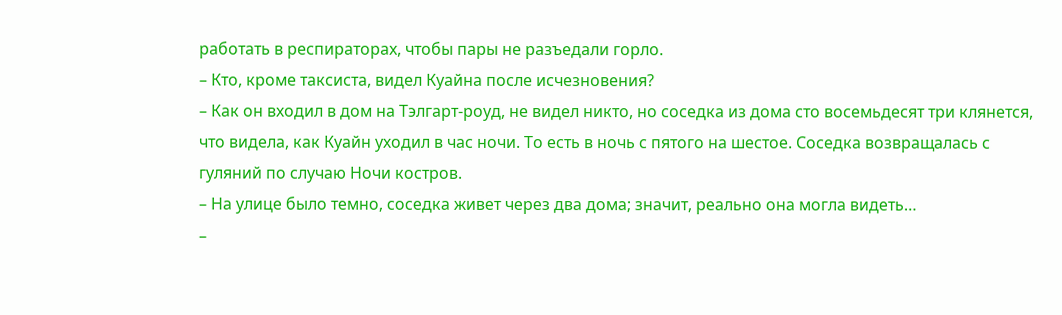работать в респираторах, чтобы пары не разъедали горло.
– Кто, кроме таксиста, видел Куайна после исчезновения?
– Как он входил в дом на Тэлгарт-роуд, не видел никто, но соседка из дома сто восемьдесят три клянется, что видела, как Куайн уходил в час ночи. То есть в ночь с пятого на шестое. Соседка возвращалась с гуляний по случаю Ночи костров.
– На улице было темно, соседка живет через два дома; значит, реально она могла видеть…
–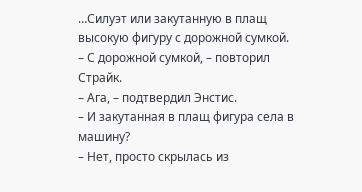…Силуэт или закутанную в плащ высокую фигуру с дорожной сумкой.
– С дорожной сумкой, – повторил Страйк.
– Ага, – подтвердил Энстис.
– И закутанная в плащ фигура села в машину?
– Нет, просто скрылась из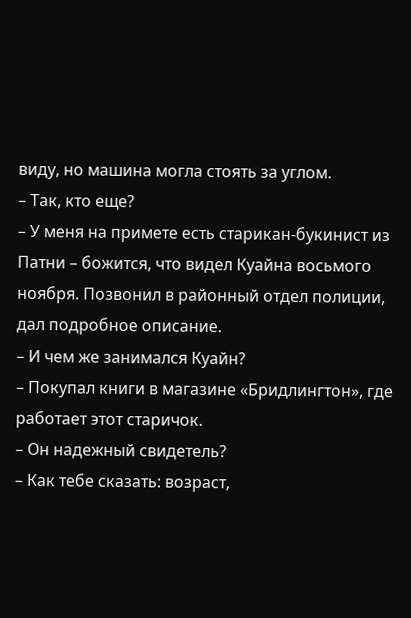виду, но машина могла стоять за углом.
– Так, кто еще?
– У меня на примете есть старикан-букинист из Патни – божится, что видел Куайна восьмого ноября. Позвонил в районный отдел полиции, дал подробное описание.
– И чем же занимался Куайн?
– Покупал книги в магазине «Бридлингтон», где работает этот старичок.
– Он надежный свидетель?
– Как тебе сказать: возраст,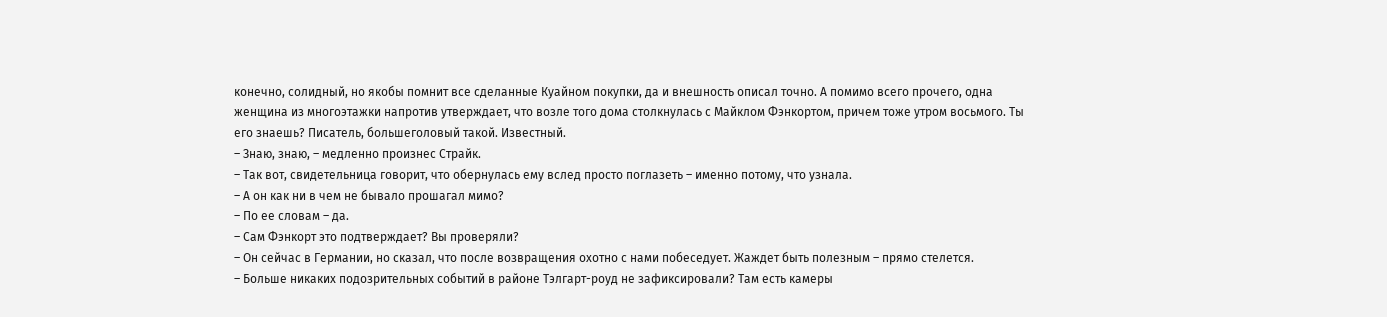конечно, солидный, но якобы помнит все сделанные Куайном покупки, да и внешность описал точно. А помимо всего прочего, одна женщина из многоэтажки напротив утверждает, что возле того дома столкнулась с Майклом Фэнкортом, причем тоже утром восьмого. Ты его знаешь? Писатель, большеголовый такой. Известный.
– Знаю, знаю, – медленно произнес Страйк.
– Так вот, свидетельница говорит, что обернулась ему вслед просто поглазеть – именно потому, что узнала.
– А он как ни в чем не бывало прошагал мимо?
– По ее словам – да.
– Сам Фэнкорт это подтверждает? Вы проверяли?
– Он сейчас в Германии, но сказал, что после возвращения охотно с нами побеседует. Жаждет быть полезным – прямо стелется.
– Больше никаких подозрительных событий в районе Тэлгарт-роуд не зафиксировали? Там есть камеры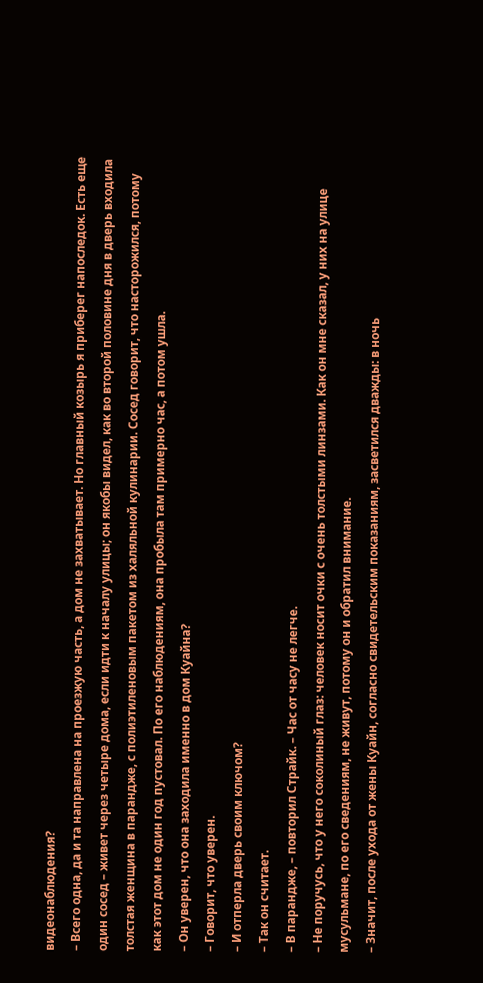видеонаблюдения?
– Всего одна, да и та направлена на проезжую часть, а дом не захватывает. Но главный козырь я приберег напоследок. Есть еще один сосед – живет через четыре дома, если идти к началу улицы; он якобы видел, как во второй половине дня в дверь входила толстая женщина в парандже, с полиэтиленовым пакетом из халяльной кулинарии. Сосед говорит, что насторожился, потому как этот дом не один год пустовал. По его наблюдениям, она пробыла там примерно час, а потом ушла.
– Он уверен, что она заходила именно в дом Куайна?
– Говорит, что уверен.
– И отперла дверь своим ключом?
– Так он считает.
– В парандже, – повторил Страйк. – Час от часу не легче.
– Не поручусь, что у него соколиный глаз: человек носит очки с очень толстыми линзами. Как он мне сказал, у них на улице мусульмане, по его сведениям, не живут, потому он и обратил внимание.
– Значит, после ухода от жены Куайн, согласно свидетельским показаниям, засветился дважды: в ночь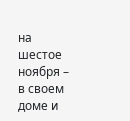на шестое ноября – в своем доме и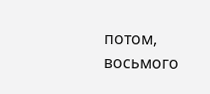потом, восьмого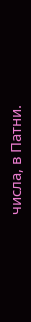числа, в Патни.